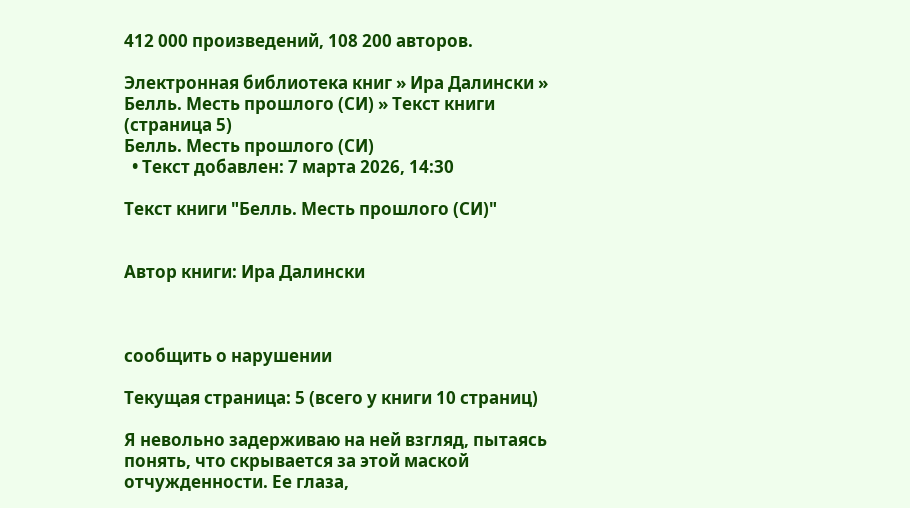412 000 произведений, 108 200 авторов.

Электронная библиотека книг » Ира Далински » Белль. Месть прошлого (СИ) » Текст книги (страница 5)
Белль. Месть прошлого (СИ)
  • Текст добавлен: 7 марта 2026, 14:30

Текст книги "Белль. Месть прошлого (СИ)"


Автор книги: Ира Далински



сообщить о нарушении

Текущая страница: 5 (всего у книги 10 страниц)

Я невольно задерживаю на ней взгляд, пытаясь понять, что скрывается за этой маской отчужденности. Ее глаза,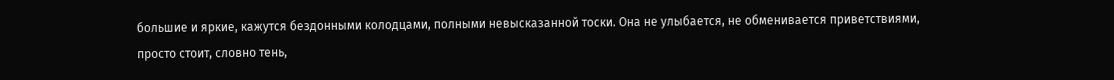большие и яркие, кажутся бездонными колодцами, полными невысказанной тоски. Она не улыбается, не обменивается приветствиями, просто стоит, словно тень,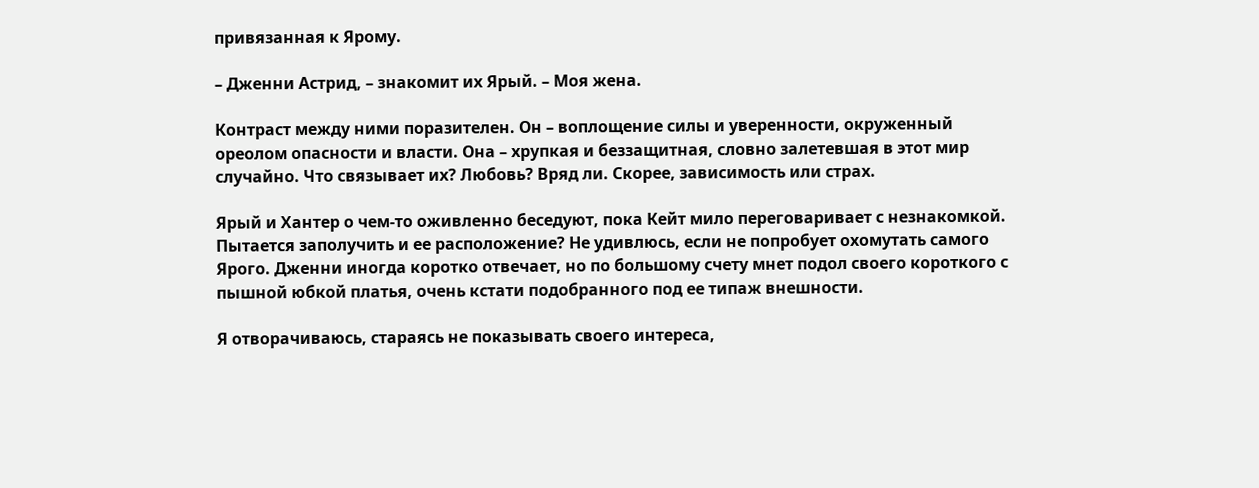привязанная к Ярому.

– Дженни Астрид, – знакомит их Ярый. – Моя жена.

Контраст между ними поразителен. Он – воплощение силы и уверенности, окруженный ореолом опасности и власти. Она – хрупкая и беззащитная, словно залетевшая в этот мир случайно. Что связывает их? Любовь? Вряд ли. Скорее, зависимость или страх.

Ярый и Хантер о чем-то оживленно беседуют, пока Кейт мило переговаривает с незнакомкой. Пытается заполучить и ее расположение? Не удивлюсь, если не попробует охомутать самого Ярого. Дженни иногда коротко отвечает, но по большому счету мнет подол своего короткого с пышной юбкой платья, очень кстати подобранного под ее типаж внешности.

Я отворачиваюсь, стараясь не показывать своего интереса,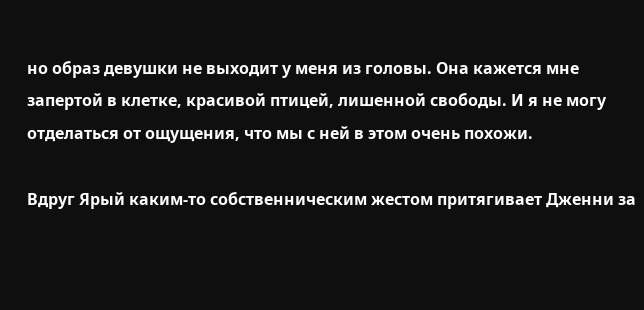но образ девушки не выходит у меня из головы. Она кажется мне запертой в клетке, красивой птицей, лишенной свободы. И я не могу отделаться от ощущения, что мы с ней в этом очень похожи.

Вдруг Ярый каким-то собственническим жестом притягивает Дженни за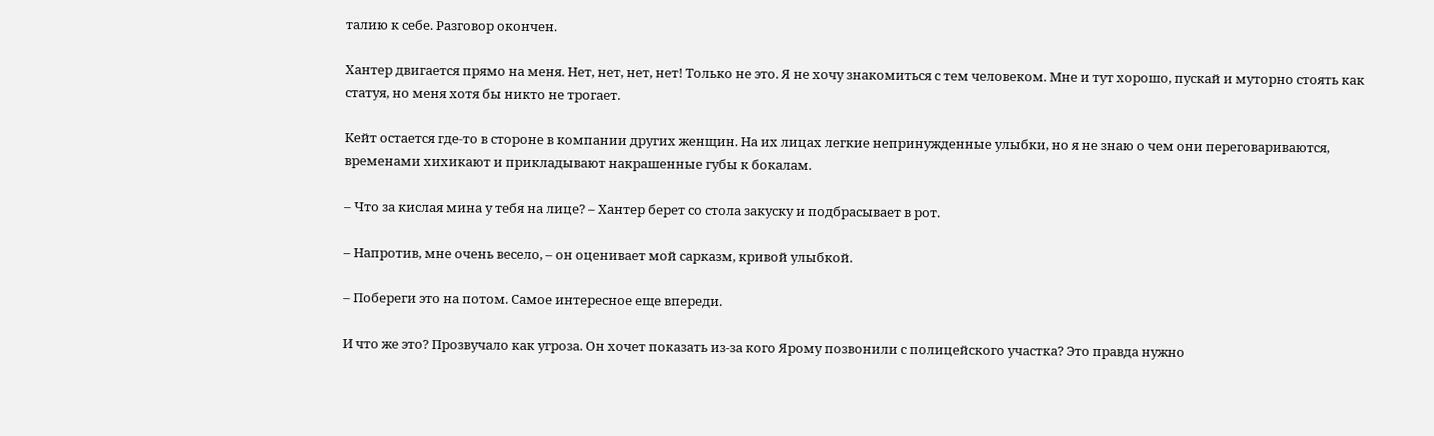талию к себе. Разговор окончен.

Хантер двигается прямо на меня. Нет, нет, нет, нет! Только не это. Я не хочу знакомиться с тем человеком. Мне и тут хорошо, пускай и муторно стоять как статуя, но меня хотя бы никто не трогает.

Кейт остается где-то в стороне в компании других женщин. На их лицах легкие непринужденные улыбки, но я не знаю о чем они переговариваются, временами хихикают и прикладывают накрашенные губы к бокалам.

– Что за кислая мина у тебя на лице? – Хантер берет со стола закуску и подбрасывает в рот.

– Напротив, мне очень весело, – он оценивает мой сарказм, кривой улыбкой.

– Побереги это на потом. Самое интересное еще впереди.

И что же это? Прозвучало как угроза. Он хочет показать из-за кого Ярому позвонили с полицейского участка? Это правда нужно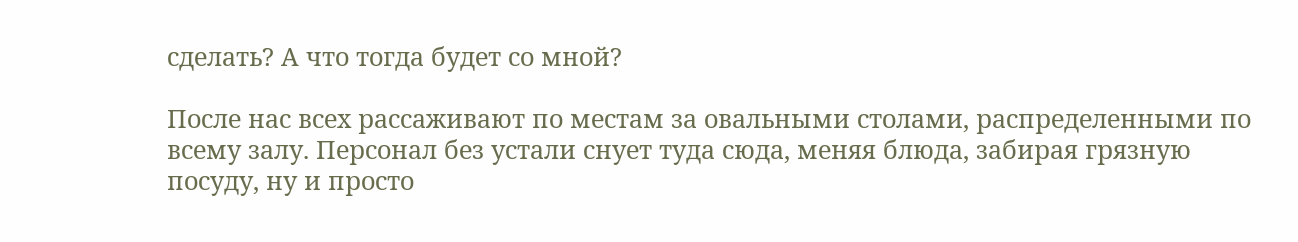сделать? А что тогда будет со мной?

После нас всех рассаживают по местам за овальными столами, распределенными по всему залу. Персонал без устали снует туда сюда, меняя блюда, забирая грязную посуду, ну и просто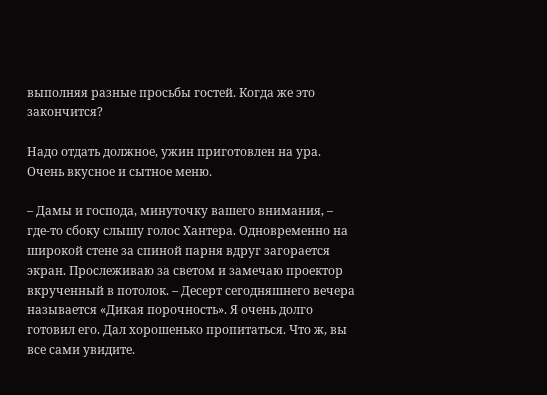выполняя разные просьбы гостей. Когда же это закончится?

Надо отдать должное, ужин приготовлен на ура. Очень вкусное и сытное меню.

– Дамы и господа, минуточку вашего внимания, – где-то сбоку слышу голос Хантера. Одновременно на широкой стене за спиной парня вдруг загорается экран. Прослеживаю за светом и замечаю проектор вкрученный в потолок. – Десерт сегодняшнего вечера называется «Дикая порочность». Я очень долго готовил его. Дал хорошенько пропитаться. Что ж, вы все сами увидите.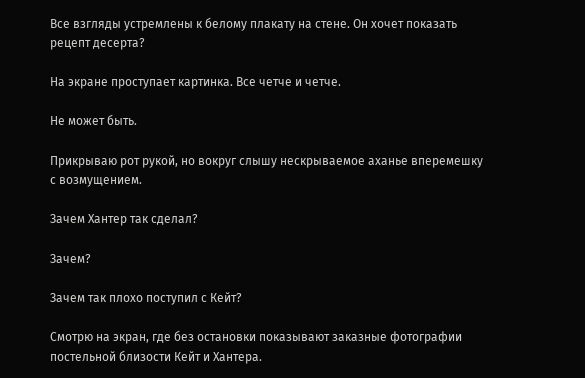Все взгляды устремлены к белому плакату на стене. Он хочет показать рецепт десерта?

На экране проступает картинка. Все четче и четче.

Не может быть.

Прикрываю рот рукой, но вокруг слышу нескрываемое аханье вперемешку с возмущением.

Зачем Хантер так сделал?

Зачем?

Зачем так плохо поступил с Кейт?

Смотрю на экран, где без остановки показывают заказные фотографии постельной близости Кейт и Хантера.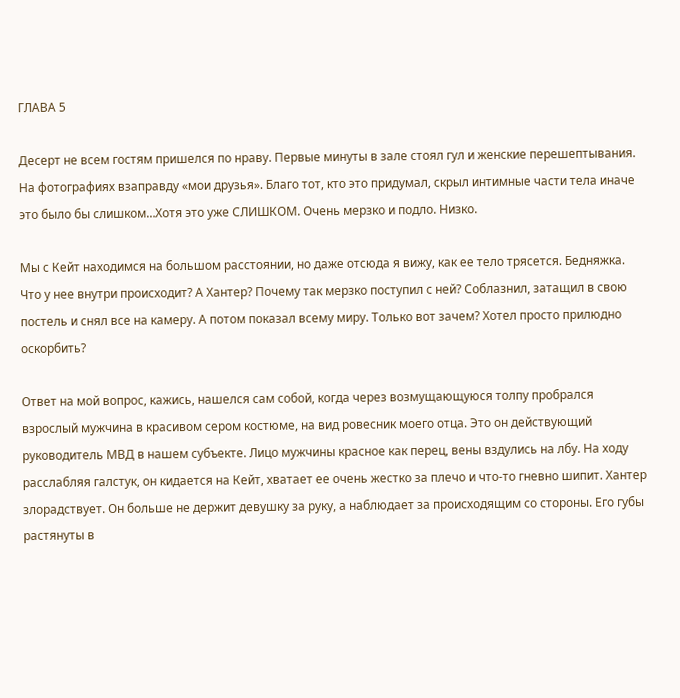ГЛАВА 5

Десерт не всем гостям пришелся по нраву. Первые минуты в зале стоял гул и женские перешептывания. На фотографиях взаправду «мои друзья». Благо тот, кто это придумал, скрыл интимные части тела иначе это было бы слишком…Хотя это уже СЛИШКОМ. Очень мерзко и подло. Низко.

Мы с Кейт находимся на большом расстоянии, но даже отсюда я вижу, как ее тело трясется. Бедняжка. Что у нее внутри происходит? А Хантер? Почему так мерзко поступил с ней? Соблазнил, затащил в свою постель и снял все на камеру. А потом показал всему миру. Только вот зачем? Хотел просто прилюдно оскорбить?

Ответ на мой вопрос, кажись, нашелся сам собой, когда через возмущающуюся толпу пробрался взрослый мужчина в красивом сером костюме, на вид ровесник моего отца. Это он действующий руководитель МВД в нашем субъекте. Лицо мужчины красное как перец, вены вздулись на лбу. На ходу расслабляя галстук, он кидается на Кейт, хватает ее очень жестко за плечо и что-то гневно шипит. Хантер злорадствует. Он больше не держит девушку за руку, а наблюдает за происходящим со стороны. Его губы растянуты в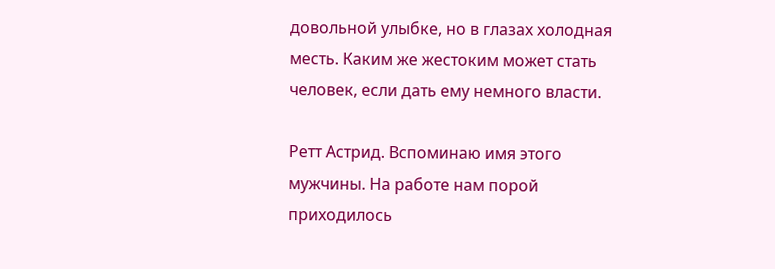довольной улыбке, но в глазах холодная месть. Каким же жестоким может стать человек, если дать ему немного власти.

Ретт Астрид. Вспоминаю имя этого мужчины. На работе нам порой приходилось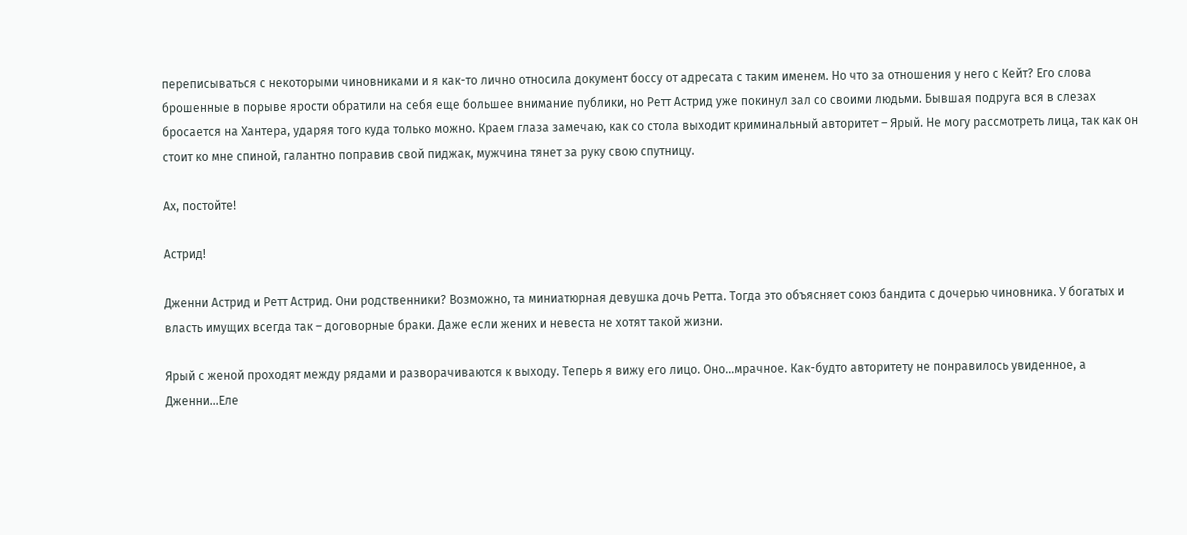переписываться с некоторыми чиновниками и я как-то лично относила документ боссу от адресата с таким именем. Но что за отношения у него с Кейт? Его слова брошенные в порыве ярости обратили на себя еще большее внимание публики, но Ретт Астрид уже покинул зал со своими людьми. Бывшая подруга вся в слезах бросается на Хантера, ударяя того куда только можно. Краем глаза замечаю, как со стола выходит криминальный авторитет – Ярый. Не могу рассмотреть лица, так как он стоит ко мне спиной, галантно поправив свой пиджак, мужчина тянет за руку свою спутницу.

Ах, постойте!

Астрид!

Дженни Астрид и Ретт Астрид. Они родственники? Возможно, та миниатюрная девушка дочь Ретта. Тогда это объясняет союз бандита с дочерью чиновника. У богатых и власть имущих всегда так – договорные браки. Даже если жених и невеста не хотят такой жизни.

Ярый с женой проходят между рядами и разворачиваются к выходу. Теперь я вижу его лицо. Оно…мрачное. Как-будто авторитету не понравилось увиденное, а Дженни…Еле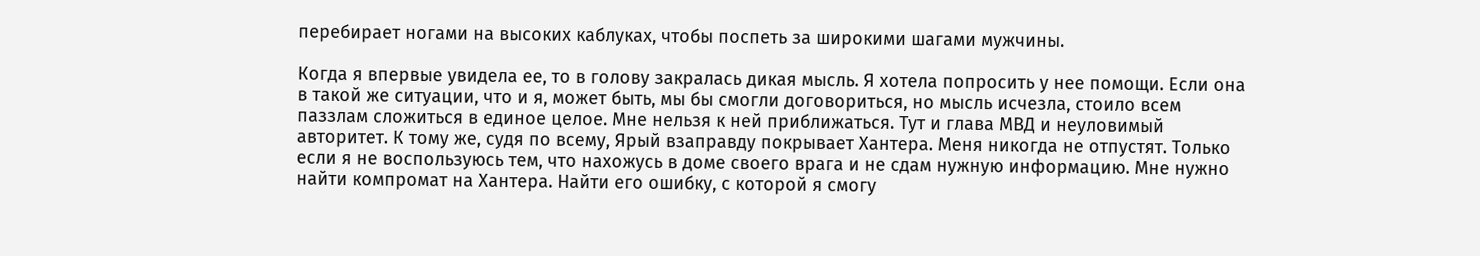перебирает ногами на высоких каблуках, чтобы поспеть за широкими шагами мужчины.

Когда я впервые увидела ее, то в голову закралась дикая мысль. Я хотела попросить у нее помощи. Если она в такой же ситуации, что и я, может быть, мы бы смогли договориться, но мысль исчезла, стоило всем паззлам сложиться в единое целое. Мне нельзя к ней приближаться. Тут и глава МВД и неуловимый авторитет. К тому же, судя по всему, Ярый взаправду покрывает Хантера. Меня никогда не отпустят. Только если я не воспользуюсь тем, что нахожусь в доме своего врага и не сдам нужную информацию. Мне нужно найти компромат на Хантера. Найти его ошибку, с которой я смогу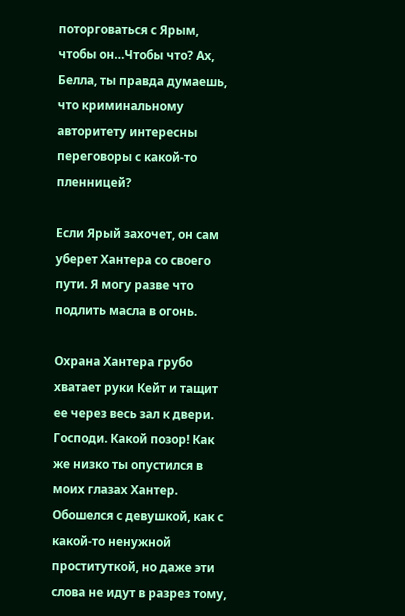поторговаться с Ярым, чтобы он…Чтобы что? Ах, Белла, ты правда думаешь, что криминальному авторитету интересны переговоры с какой-то пленницей?

Если Ярый захочет, он сам уберет Хантера со своего пути. Я могу разве что подлить масла в огонь.

Охрана Хантера грубо хватает руки Кейт и тащит ее через весь зал к двери. Господи. Какой позор! Как же низко ты опустился в моих глазах Хантер. Обошелся с девушкой, как с какой-то ненужной проституткой, но даже эти слова не идут в разрез тому,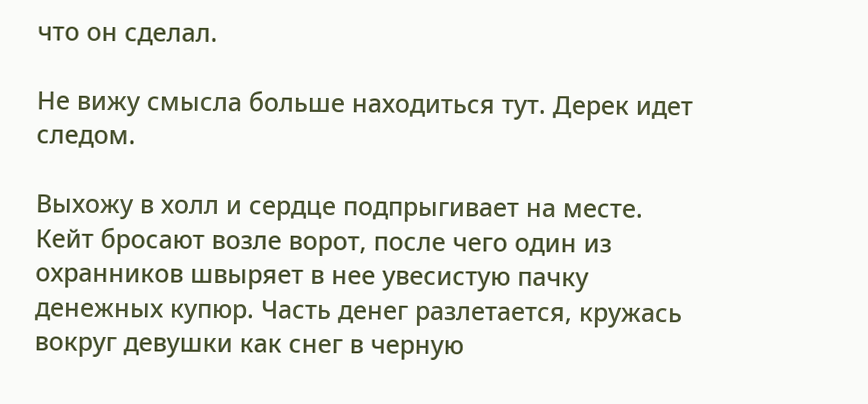что он сделал.

Не вижу смысла больше находиться тут. Дерек идет следом.

Выхожу в холл и сердце подпрыгивает на месте. Кейт бросают возле ворот, после чего один из охранников швыряет в нее увесистую пачку денежных купюр. Часть денег разлетается, кружась вокруг девушки как снег в черную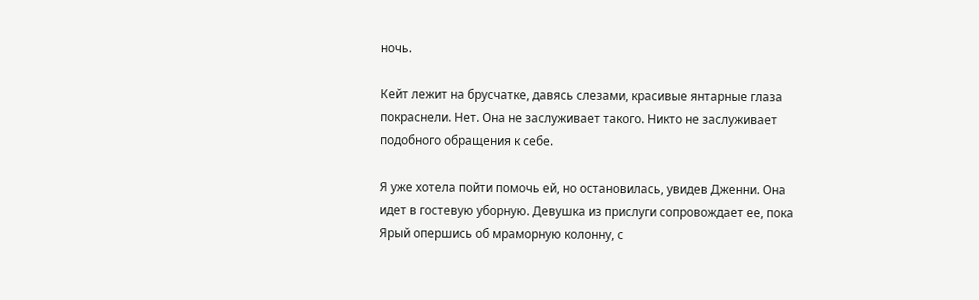ночь.

Кейт лежит на брусчатке, давясь слезами, красивые янтарные глаза покраснели. Нет. Она не заслуживает такого. Никто не заслуживает подобного обращения к себе.

Я уже хотела пойти помочь ей, но остановилась, увидев Дженни. Она идет в гостевую уборную. Девушка из прислуги сопровождает ее, пока Ярый опершись об мраморную колонну, с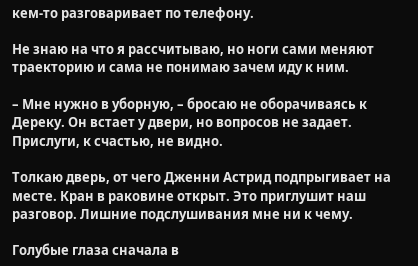кем-то разговаривает по телефону.

Не знаю на что я рассчитываю, но ноги сами меняют траекторию и сама не понимаю зачем иду к ним.

– Мне нужно в уборную, – бросаю не оборачиваясь к Дереку. Он встает у двери, но вопросов не задает. Прислуги, к счастью, не видно.

Толкаю дверь, от чего Дженни Астрид подпрыгивает на месте. Кран в раковине открыт. Это приглушит наш разговор. Лишние подслушивания мне ни к чему.

Голубые глаза сначала в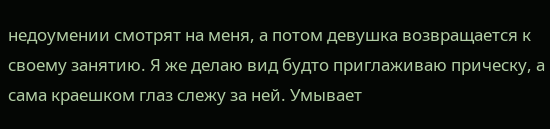недоумении смотрят на меня, а потом девушка возвращается к своему занятию. Я же делаю вид будто приглаживаю прическу, а сама краешком глаз слежу за ней. Умывает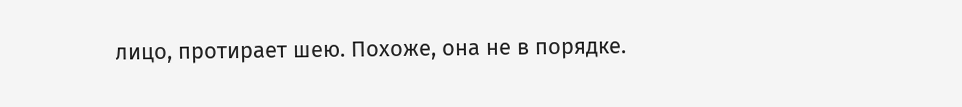лицо, протирает шею. Похоже, она не в порядке.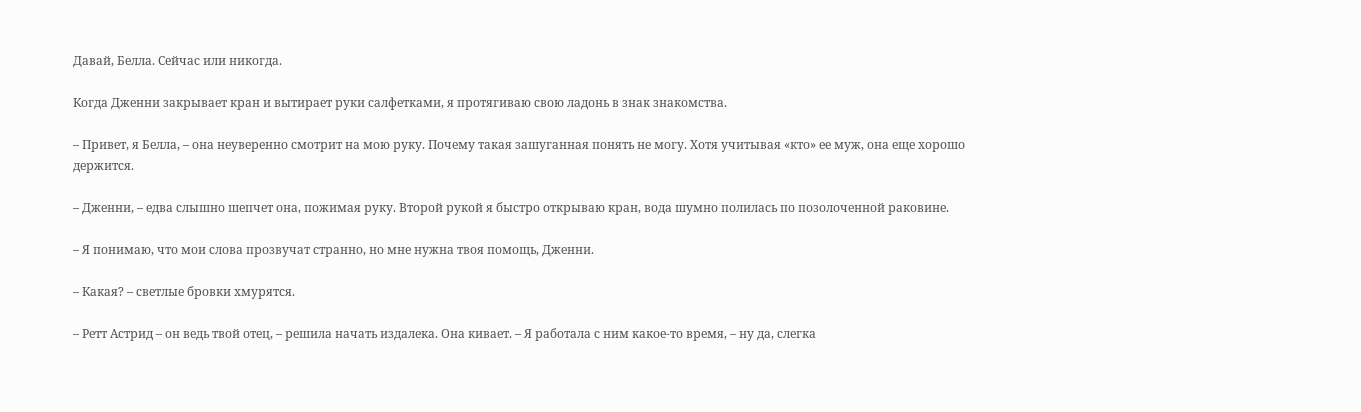Давай, Белла. Сейчас или никогда.

Когда Дженни закрывает кран и вытирает руки салфетками, я протягиваю свою ладонь в знак знакомства.

– Привет, я Белла, – она неуверенно смотрит на мою руку. Почему такая зашуганная понять не могу. Хотя учитывая «кто» ее муж, она еще хорошо держится.

– Дженни, – едва слышно шепчет она, пожимая руку. Второй рукой я быстро открываю кран, вода шумно полилась по позолоченной раковине.

– Я понимаю, что мои слова прозвучат странно, но мне нужна твоя помощь, Дженни.

– Какая? – светлые бровки хмурятся.

– Ретт Астрид – он ведь твой отец, – решила начать издалека. Она кивает. – Я работала с ним какое-то время, – ну да, слегка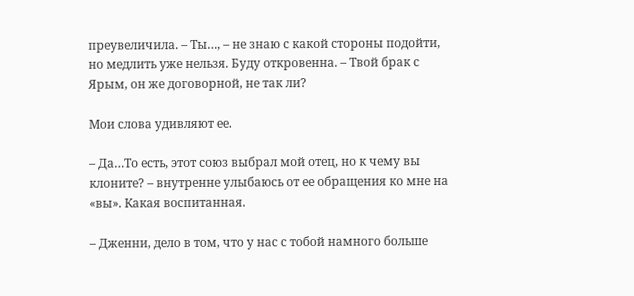преувеличила. – Ты…, – не знаю с какой стороны подойти, но медлить уже нельзя. Буду откровенна. – Твой брак с Ярым, он же договорной, не так ли?

Мои слова удивляют ее.

– Да…То есть, этот союз выбрал мой отец, но к чему вы клоните? – внутренне улыбаюсь от ее обращения ко мне на «вы». Какая воспитанная.

– Дженни, дело в том, что у нас с тобой намного больше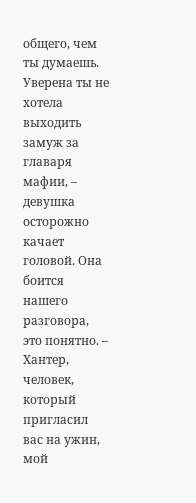общего, чем ты думаешь. Уверена ты не хотела выходить замуж за главаря мафии, – девушка осторожно качает головой. Она боится нашего разговора, это понятно. – Хантер, человек, который пригласил вас на ужин, мой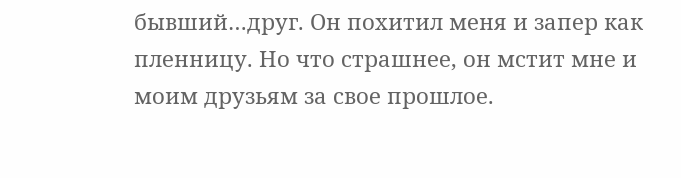бывший…друг. Он похитил меня и запер как пленницу. Но что страшнее, он мстит мне и моим друзьям за свое прошлое.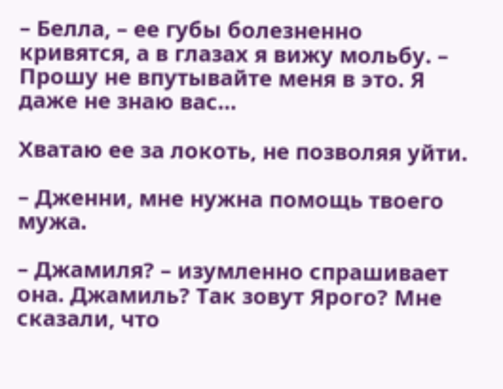– Белла, – ее губы болезненно кривятся, а в глазах я вижу мольбу. – Прошу не впутывайте меня в это. Я даже не знаю вас…

Хватаю ее за локоть, не позволяя уйти.

– Дженни, мне нужна помощь твоего мужа.

– Джамиля? – изумленно спрашивает она. Джамиль? Так зовут Ярого? Мне сказали, что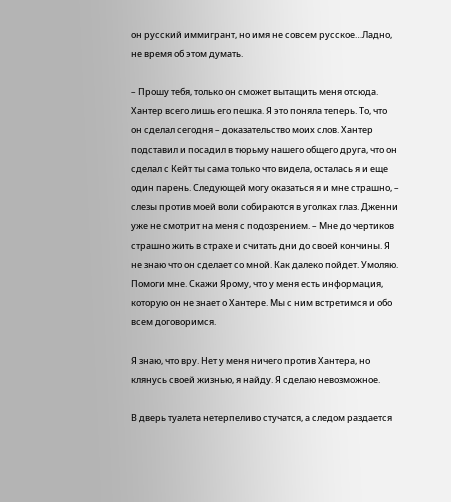он русский иммигрант, но имя не совсем русское…Ладно, не время об этом думать.

– Прошу тебя, только он сможет вытащить меня отсюда. Хантер всего лишь его пешка. Я это поняла теперь. То, что он сделал сегодня – доказательство моих слов. Хантер подставил и посадил в тюрьму нашего общего друга, что он сделал с Кейт ты сама только что видела, осталась я и еще один парень. Следующей могу оказаться я и мне страшно, – слезы против моей воли собираются в уголках глаз. Дженни уже не смотрит на меня с подозрением. – Мне до чертиков страшно жить в страхе и считать дни до своей кончины. Я не знаю что он сделает со мной. Как далеко пойдет. Умоляю. Помоги мне. Скажи Ярому, что у меня есть информация, которую он не знает о Хантере. Мы с ним встретимся и обо всем договоримся.

Я знаю, что вру. Нет у меня ничего против Хантера, но клянусь своей жизнью, я найду. Я сделаю невозможное.

В дверь туалета нетерпеливо стучатся, а следом раздается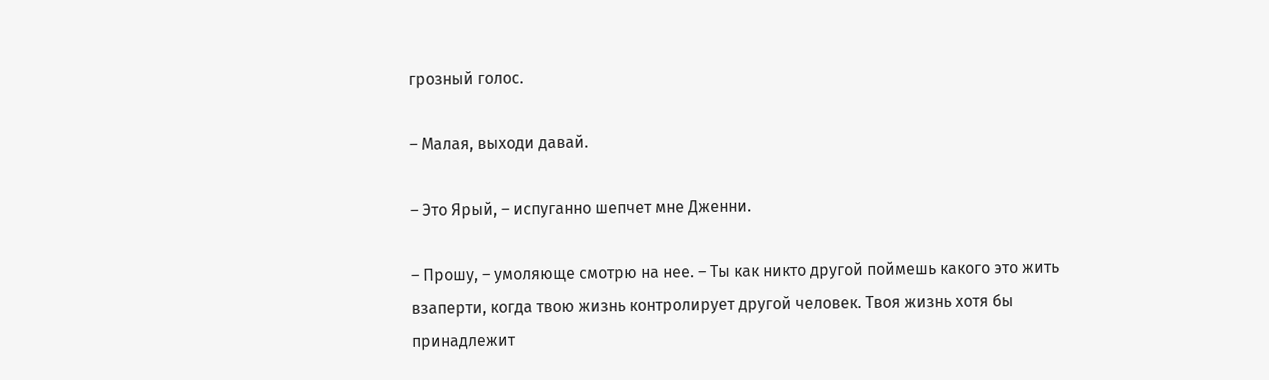грозный голос.

– Малая, выходи давай.

– Это Ярый, – испуганно шепчет мне Дженни.

– Прошу, – умоляюще смотрю на нее. – Ты как никто другой поймешь какого это жить взаперти, когда твою жизнь контролирует другой человек. Твоя жизнь хотя бы принадлежит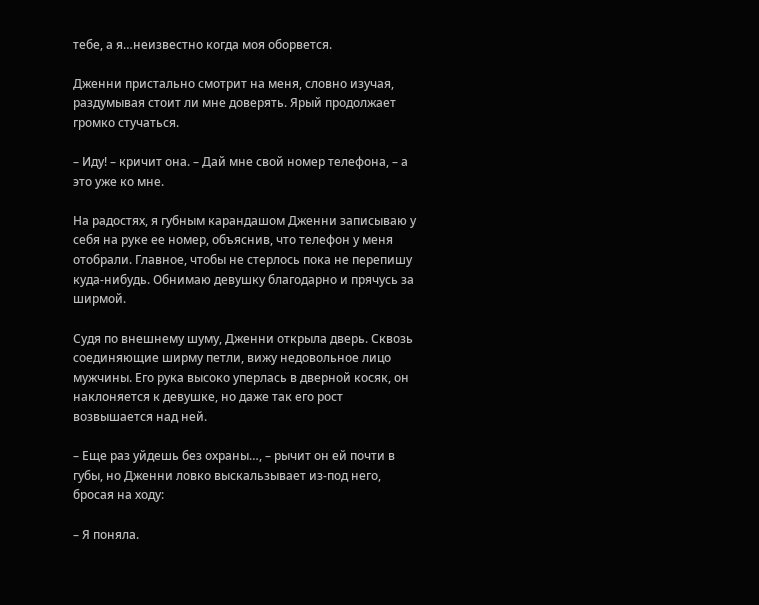тебе, а я…неизвестно когда моя оборвется.

Дженни пристально смотрит на меня, словно изучая, раздумывая стоит ли мне доверять. Ярый продолжает громко стучаться.

– Иду! – кричит она. – Дай мне свой номер телефона, – а это уже ко мне.

На радостях, я губным карандашом Дженни записываю у себя на руке ее номер, объяснив, что телефон у меня отобрали. Главное, чтобы не стерлось пока не перепишу куда-нибудь. Обнимаю девушку благодарно и прячусь за ширмой.

Судя по внешнему шуму, Дженни открыла дверь. Сквозь соединяющие ширму петли, вижу недовольное лицо мужчины. Его рука высоко уперлась в дверной косяк, он наклоняется к девушке, но даже так его рост возвышается над ней.

– Еще раз уйдешь без охраны…, – рычит он ей почти в губы, но Дженни ловко выскальзывает из-под него, бросая на ходу:

– Я поняла.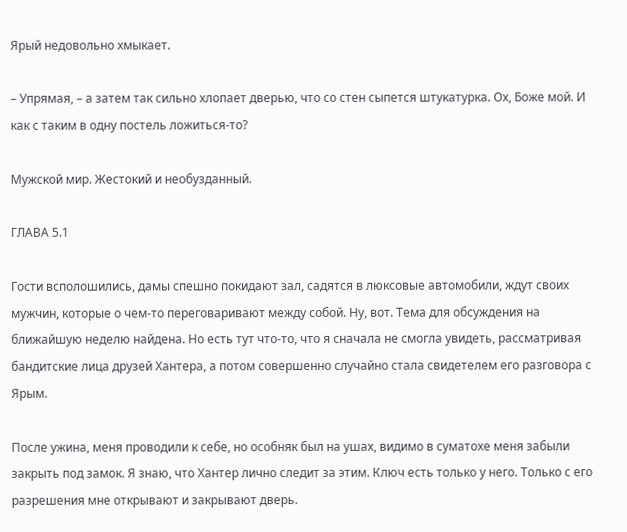Ярый недовольно хмыкает.

– Упрямая, – а затем так сильно хлопает дверью, что со стен сыпется штукатурка. Ох, Боже мой. И как с таким в одну постель ложиться-то?

Мужской мир. Жестокий и необузданный.

ГЛАВА 5.1

Гости всполошились, дамы спешно покидают зал, садятся в люксовые автомобили, ждут своих мужчин, которые о чем-то переговаривают между собой. Ну, вот. Тема для обсуждения на ближайшую неделю найдена. Но есть тут что-то, что я сначала не смогла увидеть, рассматривая бандитские лица друзей Хантера, а потом совершенно случайно стала свидетелем его разговора с Ярым.

После ужина, меня проводили к себе, но особняк был на ушах, видимо в суматохе меня забыли закрыть под замок. Я знаю, что Хантер лично следит за этим. Ключ есть только у него. Только с его разрешения мне открывают и закрывают дверь.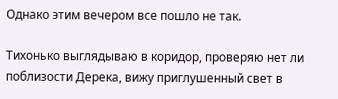Однако этим вечером все пошло не так.

Тихонько выглядываю в коридор, проверяю нет ли поблизости Дерека, вижу приглушенный свет в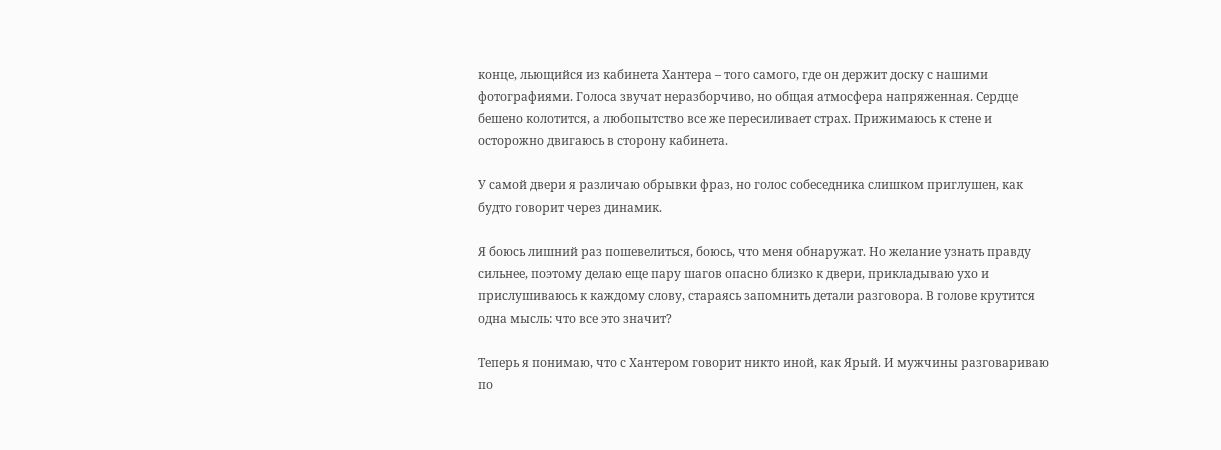конце, льющийся из кабинета Хантера – того самого, где он держит доску с нашими фотографиями. Голоса звучат неразборчиво, но общая атмосфера напряженная. Сердце бешено колотится, а любопытство все же пересиливает страх. Прижимаюсь к стене и осторожно двигаюсь в сторону кабинета.

У самой двери я различаю обрывки фраз, но голос собеседника слишком приглушен, как будто говорит через динамик.

Я боюсь лишний раз пошевелиться, боюсь, что меня обнаружат. Но желание узнать правду сильнее, поэтому делаю еще пару шагов опасно близко к двери, прикладываю ухо и прислушиваюсь к каждому слову, стараясь запомнить детали разговора. В голове крутится одна мысль: что все это значит?

Теперь я понимаю, что с Хантером говорит никто иной, как Ярый. И мужчины разговариваю по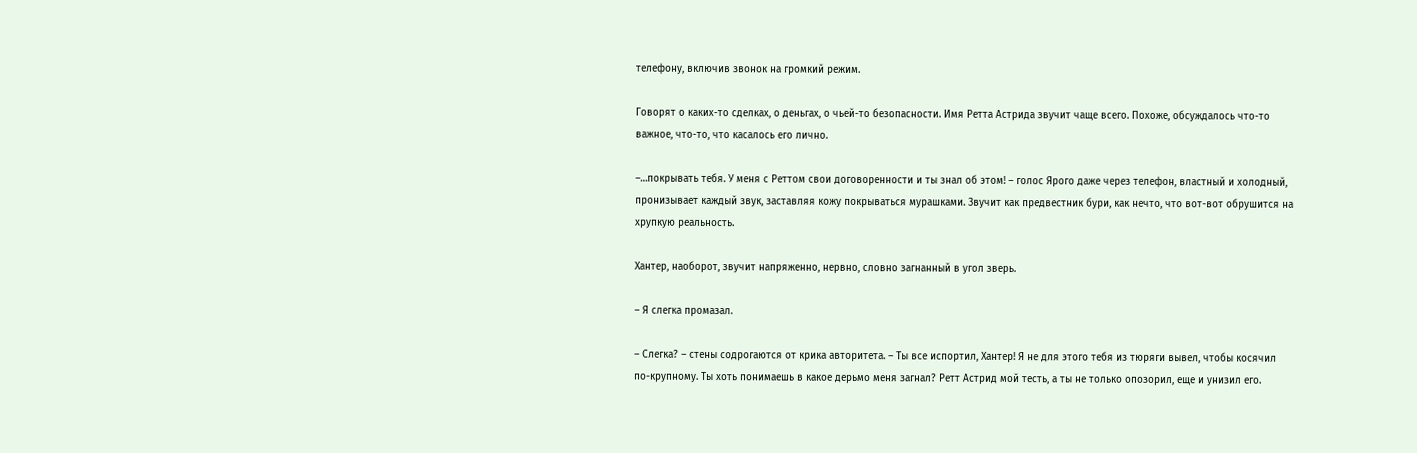телефону, включив звонок на громкий режим.

Говорят о каких-то сделках, о деньгах, о чьей-то безопасности. Имя Ретта Астрида звучит чаще всего. Похоже, обсуждалось что-то важное, что-то, что касалось его лично.

–…покрывать тебя. У меня с Реттом свои договоренности и ты знал об этом! – голос Ярого даже через телефон, властный и холодный, пронизывает каждый звук, заставляя кожу покрываться мурашками. Звучит как предвестник бури, как нечто, что вот-вот обрушится на хрупкую реальность.

Хантер, наоборот, звучит напряженно, нервно, словно загнанный в угол зверь.

– Я слегка промазал.

– Слегка? – стены содрогаются от крика авторитета. – Ты все испортил, Хантер! Я не для этого тебя из тюряги вывел, чтобы косячил по-крупному. Ты хоть понимаешь в какое дерьмо меня загнал? Ретт Астрид мой тесть, а ты не только опозорил, еще и унизил его.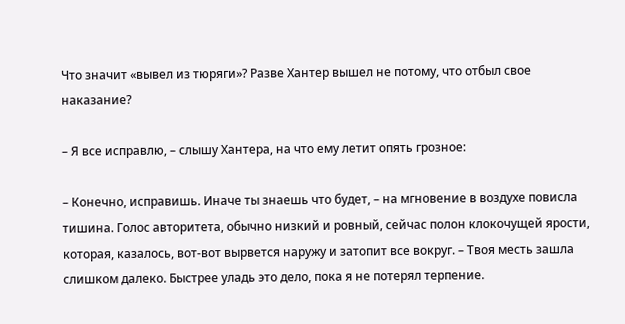Что значит «вывел из тюряги»? Разве Хантер вышел не потому, что отбыл свое наказание?

– Я все исправлю, – слышу Хантера, на что ему летит опять грозное:

– Конечно, исправишь. Иначе ты знаешь что будет, – на мгновение в воздухе повисла тишина. Голос авторитета, обычно низкий и ровный, сейчас полон клокочущей ярости, которая, казалось, вот-вот вырвется наружу и затопит все вокруг. – Твоя месть зашла слишком далеко. Быстрее уладь это дело, пока я не потерял терпение.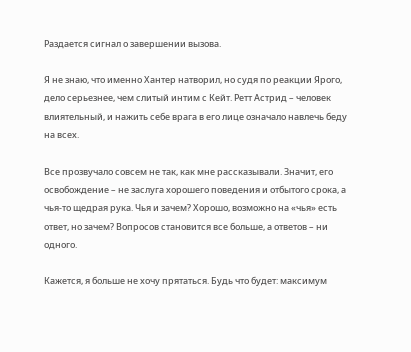Раздается сигнал о завершении вызова.

Я не знаю, что именно Хантер натворил, но судя по реакции Ярого, дело серьезнее, чем слитый интим с Кейт. Ретт Астрид – человек влиятельный, и нажить себе врага в его лице означало навлечь беду на всех.

Все прозвучало совсем не так, как мне рассказывали. Значит, его освобождение – не заслуга хорошего поведения и отбытого срока, а чья-то щедрая рука. Чья и зачем? Хорошо, возможно на «чья» есть ответ, но зачем? Вопросов становится все больше, а ответов – ни одного.

Кажется, я больше не хочу прятаться. Будь что будет: максимум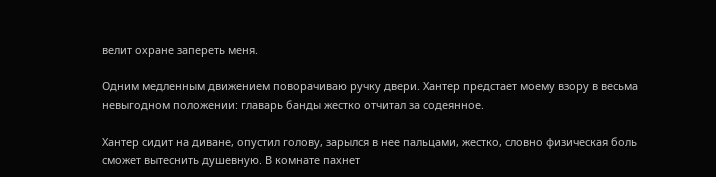велит охране запереть меня.

Одним медленным движением поворачиваю ручку двери. Хантер предстает моему взору в весьма невыгодном положении: главарь банды жестко отчитал за содеянное.

Хантер сидит на диване, опустил голову, зарылся в нее пальцами, жестко, словно физическая боль сможет вытеснить душевную. В комнате пахнет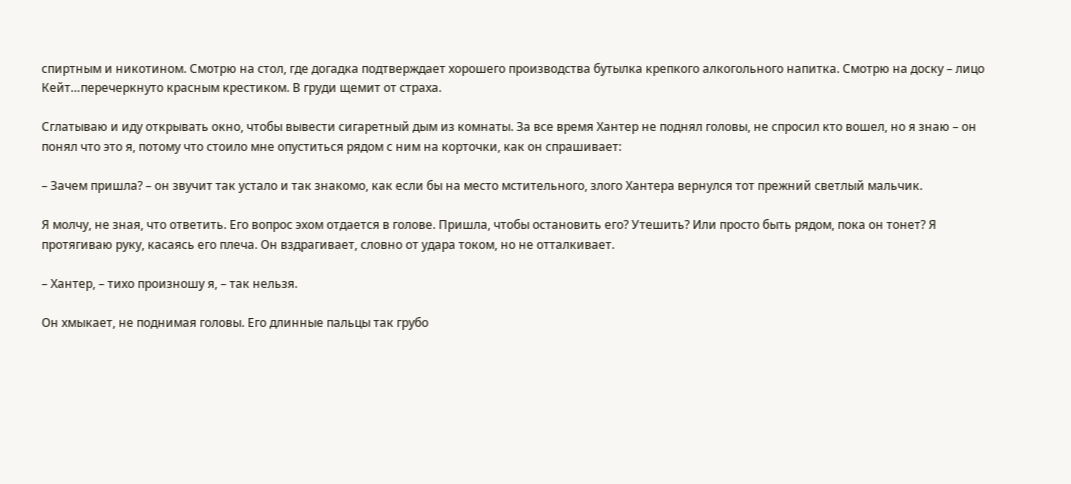спиртным и никотином. Смотрю на стол, где догадка подтверждает хорошего производства бутылка крепкого алкогольного напитка. Смотрю на доску – лицо Кейт…перечеркнуто красным крестиком. В груди щемит от страха.

Сглатываю и иду открывать окно, чтобы вывести сигаретный дым из комнаты. За все время Хантер не поднял головы, не спросил кто вошел, но я знаю – он понял что это я, потому что стоило мне опуститься рядом с ним на корточки, как он спрашивает:

– Зачем пришла? – он звучит так устало и так знакомо, как если бы на место мстительного, злого Хантера вернулся тот прежний светлый мальчик.

Я молчу, не зная, что ответить. Его вопрос эхом отдается в голове. Пришла, чтобы остановить его? Утешить? Или просто быть рядом, пока он тонет? Я протягиваю руку, касаясь его плеча. Он вздрагивает, словно от удара током, но не отталкивает.

– Хантер, – тихо произношу я, – так нельзя.

Он хмыкает, не поднимая головы. Его длинные пальцы так грубо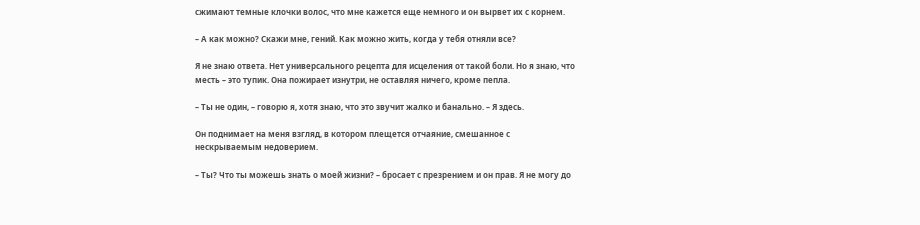сжимают темные клочки волос, что мне кажется еще немного и он вырвет их с корнем.

– А как можно? Скажи мне, гений. Как можно жить, когда у тебя отняли все?

Я не знаю ответа. Нет универсального рецепта для исцеления от такой боли. Но я знаю, что месть – это тупик. Она пожирает изнутри, не оставляя ничего, кроме пепла.

– Ты не один, – говорю я, хотя знаю, что это звучит жалко и банально. – Я здесь.

Он поднимает на меня взгляд, в котором плещется отчаяние, смешанное с нескрываемым недоверием.

– Ты? Что ты можешь знать о моей жизни? – бросает с презрением и он прав. Я не могу до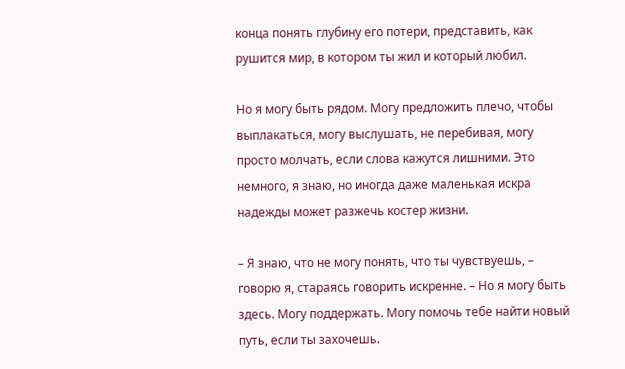конца понять глубину его потери, представить, как рушится мир, в котором ты жил и который любил.

Но я могу быть рядом. Могу предложить плечо, чтобы выплакаться, могу выслушать, не перебивая, могу просто молчать, если слова кажутся лишними. Это немного, я знаю, но иногда даже маленькая искра надежды может разжечь костер жизни.

– Я знаю, что не могу понять, что ты чувствуешь, – говорю я, стараясь говорить искренне. – Но я могу быть здесь. Могу поддержать. Могу помочь тебе найти новый путь, если ты захочешь.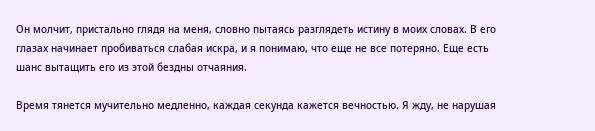Он молчит, пристально глядя на меня, словно пытаясь разглядеть истину в моих словах. В его глазах начинает пробиваться слабая искра, и я понимаю, что еще не все потеряно. Еще есть шанс вытащить его из этой бездны отчаяния.

Время тянется мучительно медленно, каждая секунда кажется вечностью. Я жду, не нарушая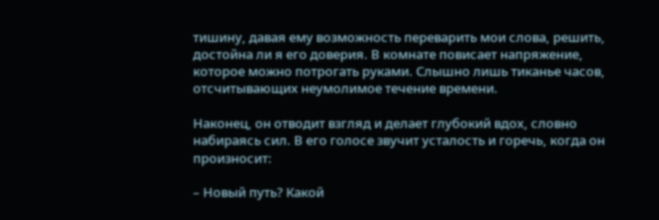тишину, давая ему возможность переварить мои слова, решить, достойна ли я его доверия. В комнате повисает напряжение, которое можно потрогать руками. Слышно лишь тиканье часов, отсчитывающих неумолимое течение времени.

Наконец, он отводит взгляд и делает глубокий вдох, словно набираясь сил. В его голосе звучит усталость и горечь, когда он произносит:

– Новый путь? Какой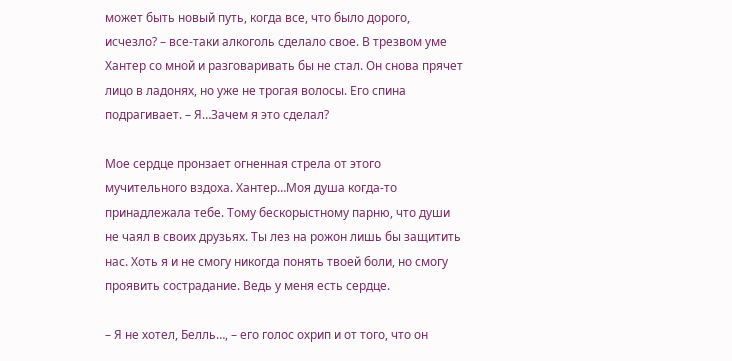может быть новый путь, когда все, что было дорого, исчезло? – все-таки алкоголь сделало свое. В трезвом уме Хантер со мной и разговаривать бы не стал. Он снова прячет лицо в ладонях, но уже не трогая волосы. Его спина подрагивает. – Я…Зачем я это сделал?

Мое сердце пронзает огненная стрела от этого мучительного вздоха. Хантер…Моя душа когда-то принадлежала тебе. Тому бескорыстному парню, что души не чаял в своих друзьях. Ты лез на рожон лишь бы защитить нас. Хоть я и не смогу никогда понять твоей боли, но смогу проявить сострадание. Ведь у меня есть сердце.

– Я не хотел, Белль…, – его голос охрип и от того, что он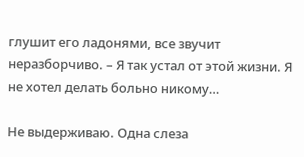глушит его ладонями, все звучит неразборчиво. – Я так устал от этой жизни. Я не хотел делать больно никому…

Не выдерживаю. Одна слеза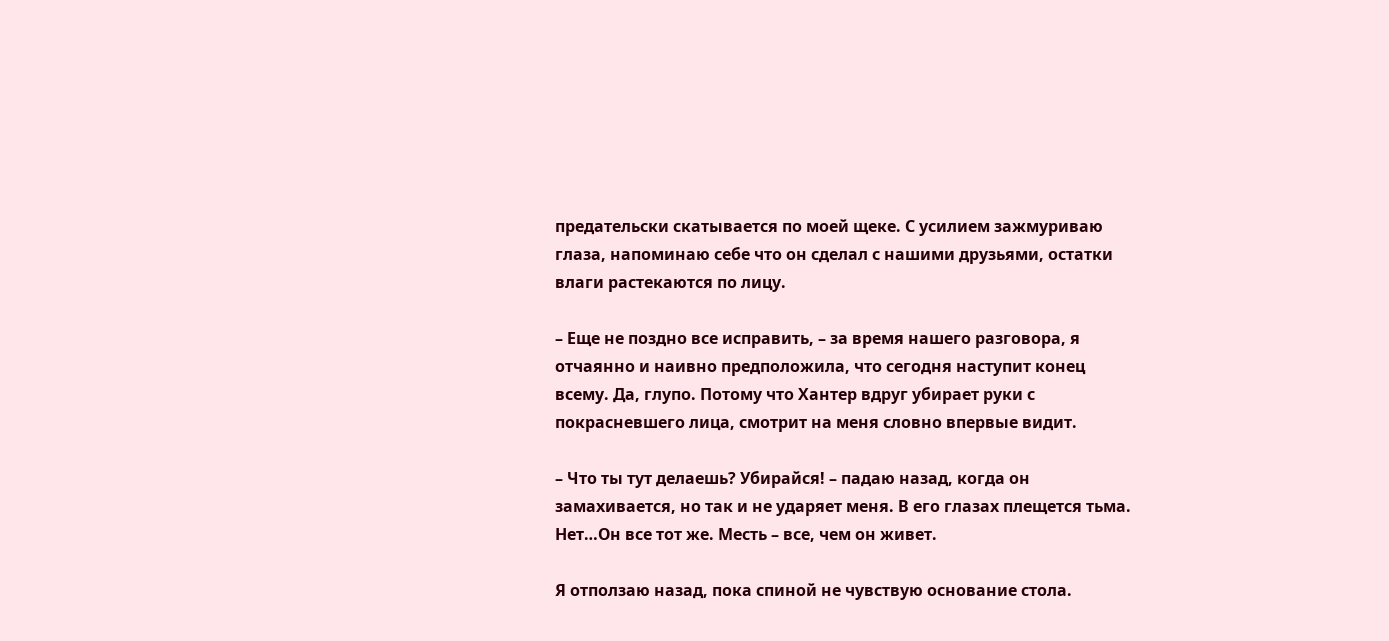предательски скатывается по моей щеке. С усилием зажмуриваю глаза, напоминаю себе что он сделал с нашими друзьями, остатки влаги растекаются по лицу.

– Еще не поздно все исправить, – за время нашего разговора, я отчаянно и наивно предположила, что сегодня наступит конец всему. Да, глупо. Потому что Хантер вдруг убирает руки с покрасневшего лица, смотрит на меня словно впервые видит.

– Что ты тут делаешь? Убирайся! – падаю назад, когда он замахивается, но так и не ударяет меня. В его глазах плещется тьма. Нет…Он все тот же. Месть – все, чем он живет.

Я отползаю назад, пока спиной не чувствую основание стола.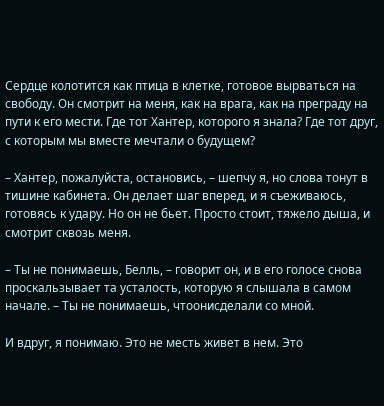Сердце колотится как птица в клетке, готовое вырваться на свободу. Он смотрит на меня, как на врага, как на преграду на пути к его мести. Где тот Хантер, которого я знала? Где тот друг, с которым мы вместе мечтали о будущем?

– Хантер, пожалуйста, остановись, – шепчу я, но слова тонут в тишине кабинета. Он делает шаг вперед, и я съеживаюсь, готовясь к удару. Но он не бьет. Просто стоит, тяжело дыша, и смотрит сквозь меня.

– Ты не понимаешь, Белль, – говорит он, и в его голосе снова проскальзывает та усталость, которую я слышала в самом начале. – Ты не понимаешь, чтоонисделали со мной.

И вдруг, я понимаю. Это не месть живет в нем. Это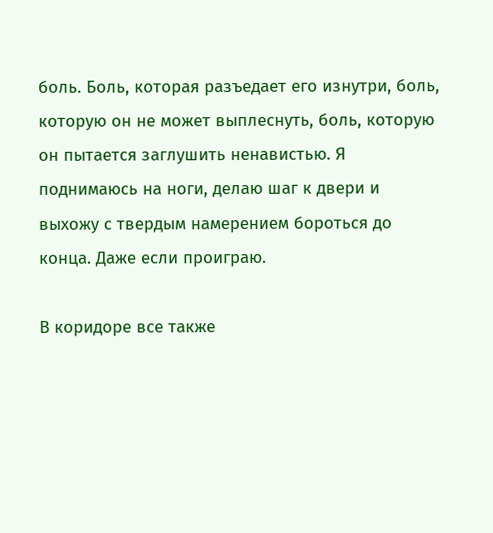боль. Боль, которая разъедает его изнутри, боль, которую он не может выплеснуть, боль, которую он пытается заглушить ненавистью. Я поднимаюсь на ноги, делаю шаг к двери и выхожу с твердым намерением бороться до конца. Даже если проиграю.

В коридоре все также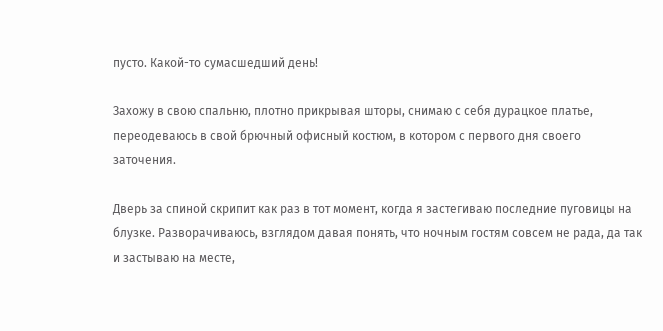пусто. Какой-то сумасшедший день!

Захожу в свою спальню, плотно прикрывая шторы, снимаю с себя дурацкое платье, переодеваюсь в свой брючный офисный костюм, в котором с первого дня своего заточения.

Дверь за спиной скрипит как раз в тот момент, когда я застегиваю последние пуговицы на блузке. Разворачиваюсь, взглядом давая понять, что ночным гостям совсем не рада, да так и застываю на месте,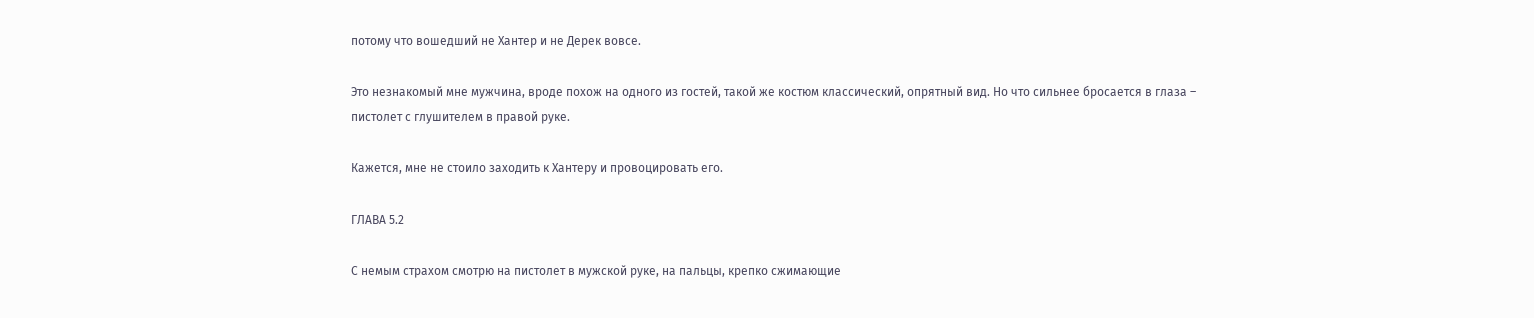потому что вошедший не Хантер и не Дерек вовсе.

Это незнакомый мне мужчина, вроде похож на одного из гостей, такой же костюм классический, опрятный вид. Но что сильнее бросается в глаза – пистолет с глушителем в правой руке.

Кажется, мне не стоило заходить к Хантеру и провоцировать его.

ГЛАВА 5.2

С немым страхом смотрю на пистолет в мужской руке, на пальцы, крепко сжимающие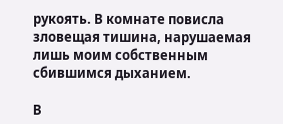рукоять. В комнате повисла зловещая тишина, нарушаемая лишь моим собственным сбившимся дыханием.

В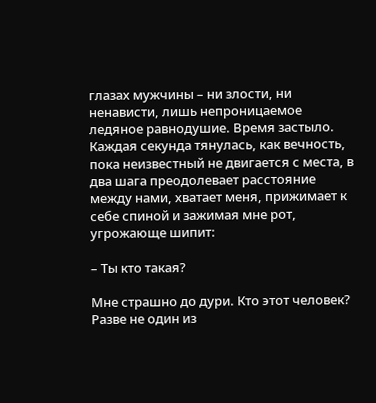глазах мужчины – ни злости, ни ненависти, лишь непроницаемое ледяное равнодушие. Время застыло. Каждая секунда тянулась, как вечность, пока неизвестный не двигается с места, в два шага преодолевает расстояние между нами, хватает меня, прижимает к себе спиной и зажимая мне рот, угрожающе шипит:

– Ты кто такая?

Мне страшно до дури. Кто этот человек? Разве не один из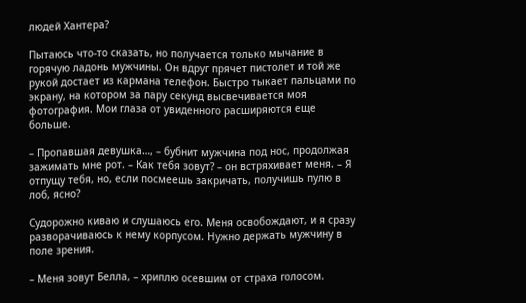людей Хантера?

Пытаюсь что-то сказать, но получается только мычание в горячую ладонь мужчины. Он вдруг прячет пистолет и той же рукой достает из кармана телефон. Быстро тыкает пальцами по экрану, на котором за пару секунд высвечивается моя фотография. Мои глаза от увиденного расширяются еще больше.

– Пропавшая девушка…, – бубнит мужчина под нос, продолжая зажимать мне рот. – Как тебя зовут? – он встряхивает меня. – Я отпущу тебя, но, если посмеешь закричать, получишь пулю в лоб, ясно?

Судорожно киваю и слушаюсь его. Меня освобождают, и я сразу разворачиваюсь к нему корпусом. Нужно держать мужчину в поле зрения.

– Меня зовут Белла, – хриплю осевшим от страха голосом.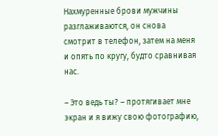Нахмуренные брови мужчины разглаживаются, он снова смотрит в телефон, затем на меня и опять по кругу, будто сравнивая нас.

– Это ведь ты? – протягивает мне экран и я вижу свою фотографию,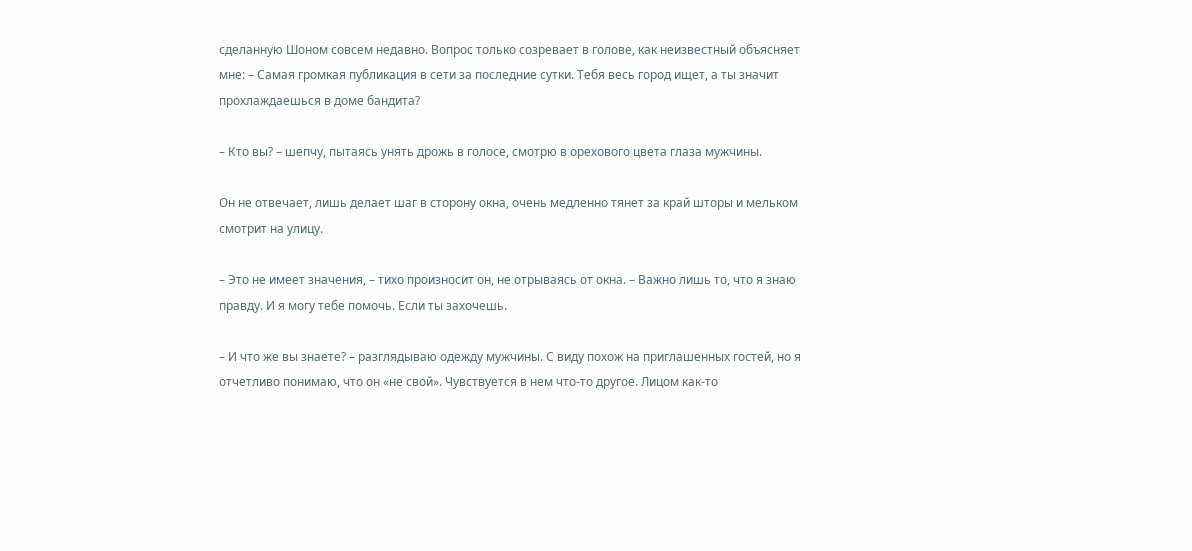сделанную Шоном совсем недавно. Вопрос только созревает в голове, как неизвестный объясняет мне: – Самая громкая публикация в сети за последние сутки. Тебя весь город ищет, а ты значит прохлаждаешься в доме бандита?

– Кто вы? – шепчу, пытаясь унять дрожь в голосе, смотрю в орехового цвета глаза мужчины.

Он не отвечает, лишь делает шаг в сторону окна, очень медленно тянет за край шторы и мельком смотрит на улицу.

– Это не имеет значения, – тихо произносит он, не отрываясь от окна. – Важно лишь то, что я знаю правду. И я могу тебе помочь. Если ты захочешь.

– И что же вы знаете? – разглядываю одежду мужчины. С виду похож на приглашенных гостей, но я отчетливо понимаю, что он «не свой». Чувствуется в нем что-то другое. Лицом как-то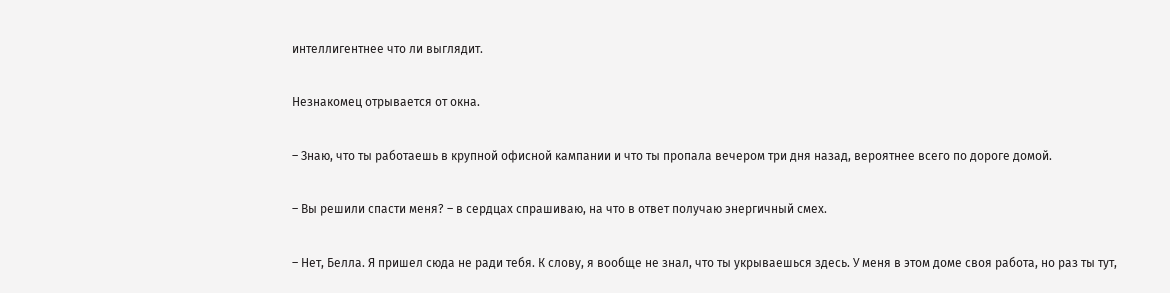интеллигентнее что ли выглядит.

Незнакомец отрывается от окна.

– Знаю, что ты работаешь в крупной офисной кампании и что ты пропала вечером три дня назад, вероятнее всего по дороге домой.

– Вы решили спасти меня? – в сердцах спрашиваю, на что в ответ получаю энергичный смех.

– Нет, Белла. Я пришел сюда не ради тебя. К слову, я вообще не знал, что ты укрываешься здесь. У меня в этом доме своя работа, но раз ты тут,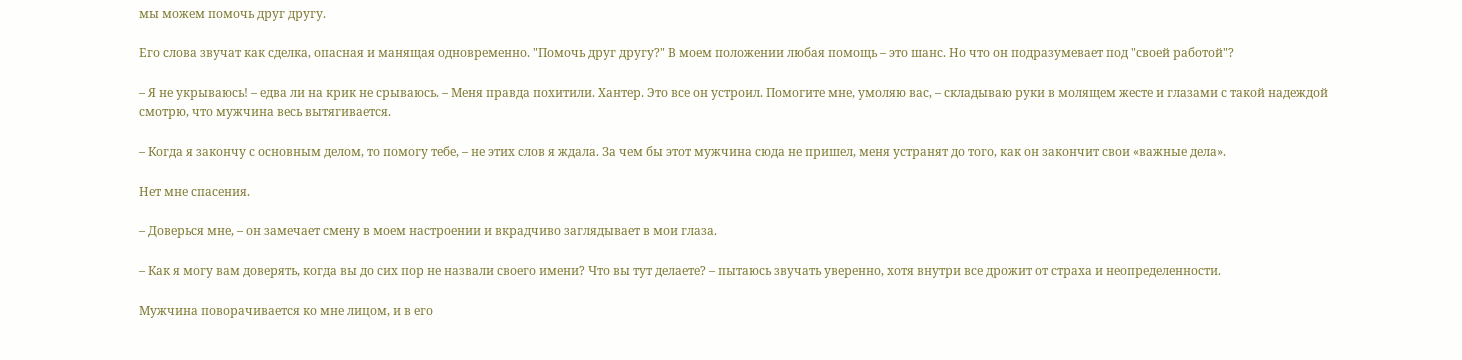мы можем помочь друг другу.

Его слова звучат как сделка, опасная и манящая одновременно. "Помочь друг другу?" В моем положении любая помощь – это шанс. Но что он подразумевает под "своей работой"?

– Я не укрываюсь! – едва ли на крик не срываюсь. – Меня правда похитили. Хантер. Это все он устроил. Помогите мне, умоляю вас, – складываю руки в молящем жесте и глазами с такой надеждой смотрю, что мужчина весь вытягивается.

– Когда я закончу с основным делом, то помогу тебе, – не этих слов я ждала. За чем бы этот мужчина сюда не пришел, меня устранят до того, как он закончит свои «важные дела».

Нет мне спасения.

– Доверься мне, – он замечает смену в моем настроении и вкрадчиво заглядывает в мои глаза.

– Как я могу вам доверять, когда вы до сих пор не назвали своего имени? Что вы тут делаете? – пытаюсь звучать уверенно, хотя внутри все дрожит от страха и неопределенности.

Мужчина поворачивается ко мне лицом, и в его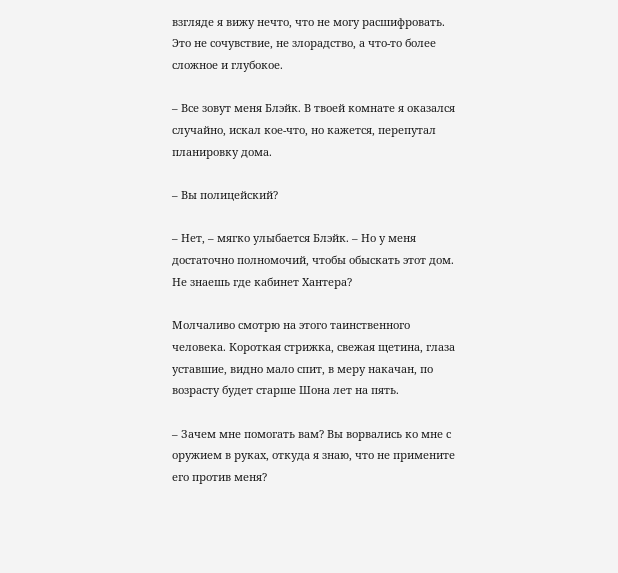взгляде я вижу нечто, что не могу расшифровать. Это не сочувствие, не злорадство, а что-то более сложное и глубокое.

– Все зовут меня Блэйк. В твоей комнате я оказался случайно, искал кое-что, но кажется, перепутал планировку дома.

– Вы полицейский?

– Нет, – мягко улыбается Блэйк. – Но у меня достаточно полномочий, чтобы обыскать этот дом. Не знаешь где кабинет Хантера?

Молчаливо смотрю на этого таинственного человека. Короткая стрижка, свежая щетина, глаза уставшие, видно мало спит, в меру накачан, по возрасту будет старше Шона лет на пять.

– Зачем мне помогать вам? Вы ворвались ко мне с оружием в руках, откуда я знаю, что не примените его против меня?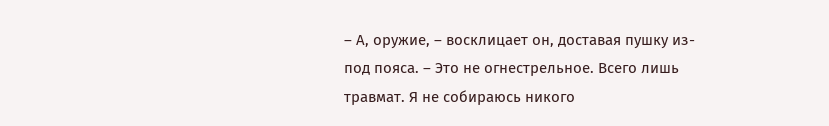– А, оружие, – восклицает он, доставая пушку из-под пояса. – Это не огнестрельное. Всего лишь травмат. Я не собираюсь никого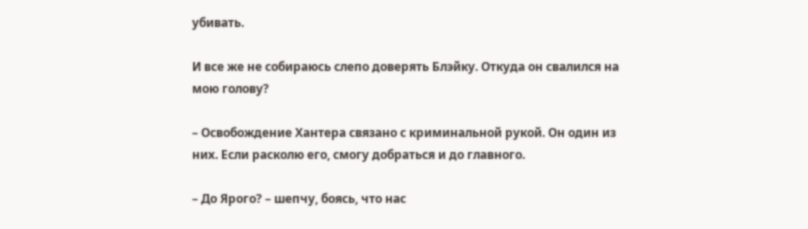убивать.

И все же не собираюсь слепо доверять Блэйку. Откуда он свалился на мою голову?

– Освобождение Хантера связано с криминальной рукой. Он один из них. Если расколю его, смогу добраться и до главного.

– До Ярого? – шепчу, боясь, что нас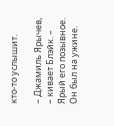кто-то услышит.

– Джамиль Ярычев, – кивает Блэйк. – Ярый его позывное. Он был на ужине.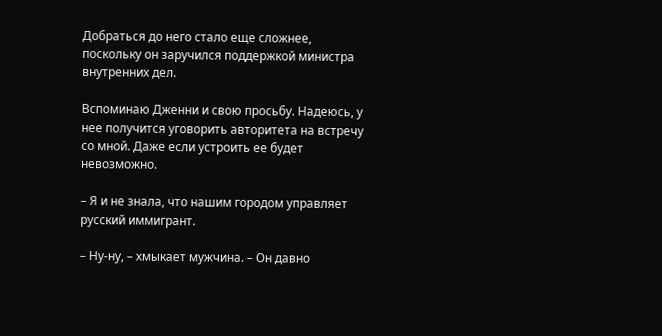Добраться до него стало еще сложнее, поскольку он заручился поддержкой министра внутренних дел.

Вспоминаю Дженни и свою просьбу. Надеюсь, у нее получится уговорить авторитета на встречу со мной. Даже если устроить ее будет невозможно.

– Я и не знала, что нашим городом управляет русский иммигрант.

– Ну-ну, – хмыкает мужчина. – Он давно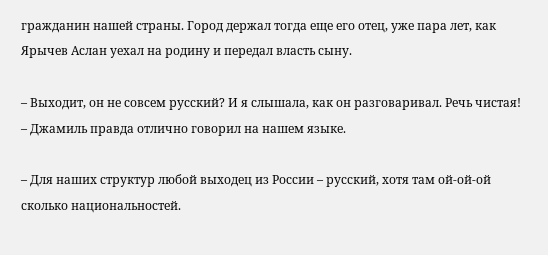гражданин нашей страны. Город держал тогда еще его отец, уже пара лет, как Ярычев Аслан уехал на родину и передал власть сыну.

– Выходит, он не совсем русский? И я слышала, как он разговаривал. Речь чистая! – Джамиль правда отлично говорил на нашем языке.

– Для наших структур любой выходец из России – русский, хотя там ой-ой-ой сколько национальностей.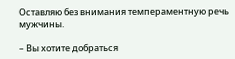Оставляю без внимания темпераментную речь мужчины.

– Вы хотите добраться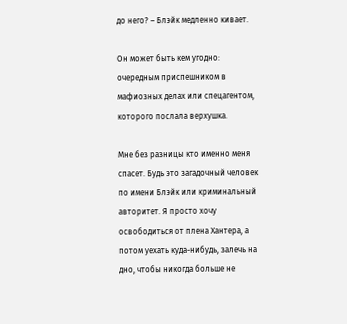до него? – Блэйк медленно кивает.

Он может быть кем угодно: очередным приспешником в мафиозных делах или спецагентом, которого послала верхушка.

Мне без разницы кто именно меня спасет. Будь это загадочный человек по имени Блэйк или криминальный авторитет. Я просто хочу освободиться от плена Хантера, а потом уехать куда-нибудь, залечь на дно, чтобы никогда больше не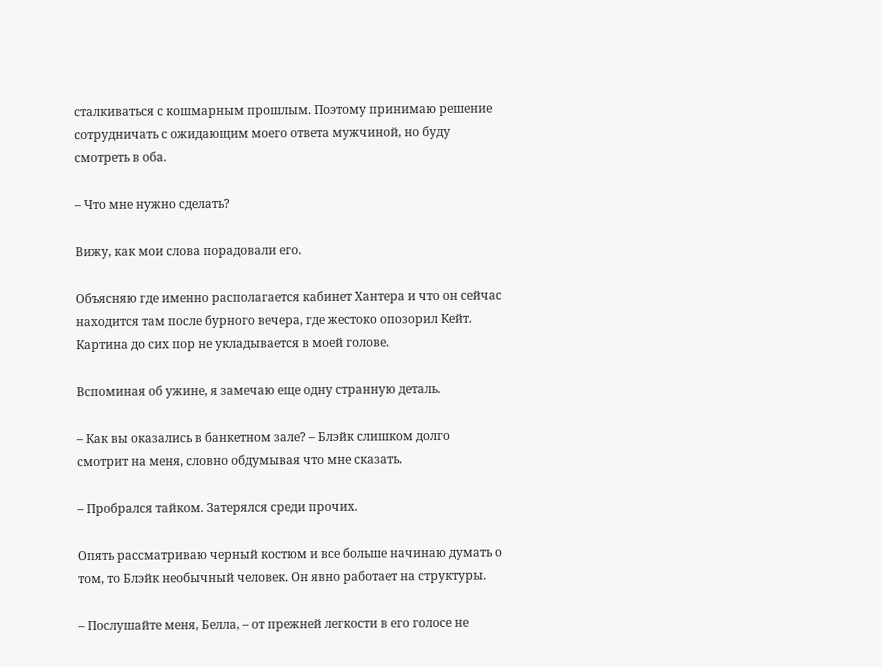сталкиваться с кошмарным прошлым. Поэтому принимаю решение сотрудничать с ожидающим моего ответа мужчиной, но буду смотреть в оба.

– Что мне нужно сделать?

Вижу, как мои слова порадовали его.

Объясняю где именно располагается кабинет Хантера и что он сейчас находится там после бурного вечера, где жестоко опозорил Кейт. Картина до сих пор не укладывается в моей голове.

Вспоминая об ужине, я замечаю еще одну странную деталь.

– Как вы оказались в банкетном зале? – Блэйк слишком долго смотрит на меня, словно обдумывая что мне сказать.

– Пробрался тайком. Затерялся среди прочих.

Опять рассматриваю черный костюм и все больше начинаю думать о том, то Блэйк необычный человек. Он явно работает на структуры.

– Послушайте меня, Белла, – от прежней легкости в его голосе не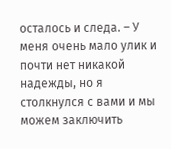осталось и следа. – У меня очень мало улик и почти нет никакой надежды, но я столкнулся с вами и мы можем заключить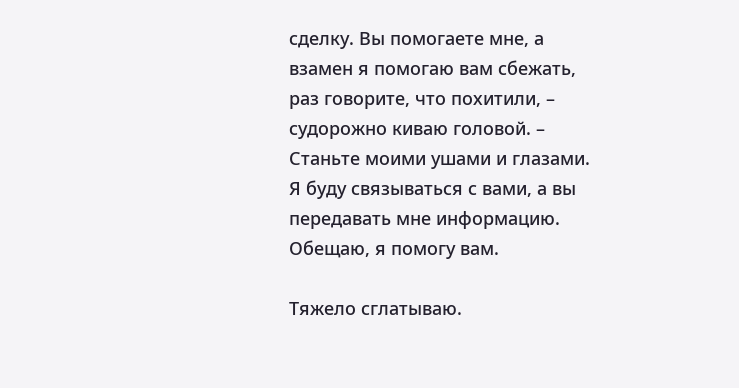сделку. Вы помогаете мне, а взамен я помогаю вам сбежать, раз говорите, что похитили, – судорожно киваю головой. – Станьте моими ушами и глазами. Я буду связываться с вами, а вы передавать мне информацию. Обещаю, я помогу вам.

Тяжело сглатываю.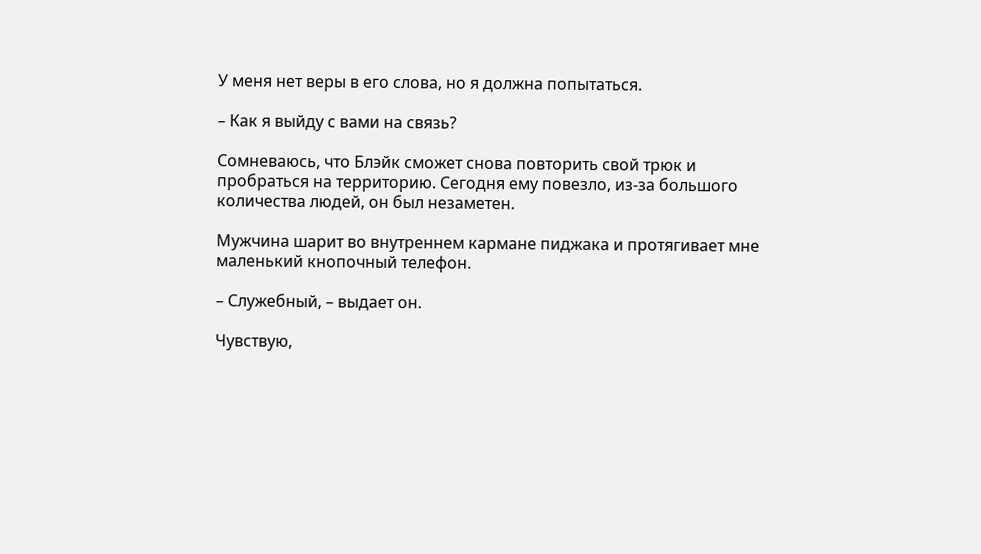У меня нет веры в его слова, но я должна попытаться.

– Как я выйду с вами на связь?

Сомневаюсь, что Блэйк сможет снова повторить свой трюк и пробраться на территорию. Сегодня ему повезло, из-за большого количества людей, он был незаметен.

Мужчина шарит во внутреннем кармане пиджака и протягивает мне маленький кнопочный телефон.

– Служебный, – выдает он.

Чувствую,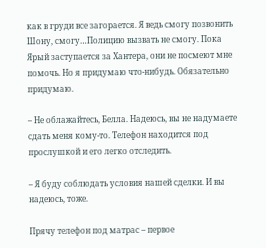как в груди все загорается. Я ведь смогу позвонить Шону, смогу…Полицию вызвать не смогу. Пока Ярый заступается за Хантера, они не посмеют мне помочь. Но я придумаю что-нибудь. Обязательно придумаю.

– Не облажайтесь, Белла. Надеюсь, вы не надумаете сдать меня кому-то. Телефон находится под прослушкой и его легко отследить.

– Я буду соблюдать условия нашей сделки. И вы надеюсь, тоже.

Прячу телефон под матрас – первое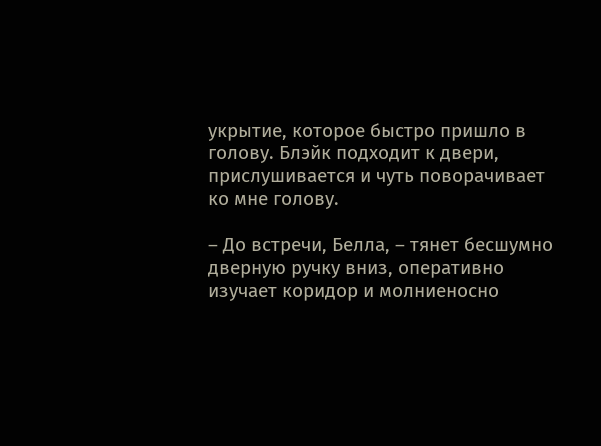укрытие, которое быстро пришло в голову. Блэйк подходит к двери, прислушивается и чуть поворачивает ко мне голову.

– До встречи, Белла, – тянет бесшумно дверную ручку вниз, оперативно изучает коридор и молниеносно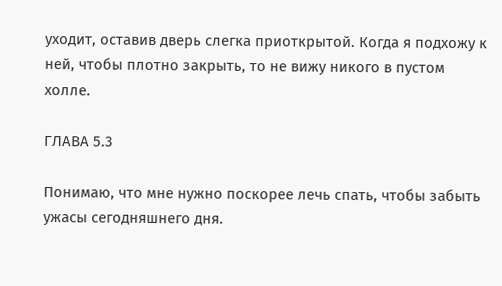уходит, оставив дверь слегка приоткрытой. Когда я подхожу к ней, чтобы плотно закрыть, то не вижу никого в пустом холле.

ГЛАВА 5.3

Понимаю, что мне нужно поскорее лечь спать, чтобы забыть ужасы сегодняшнего дня.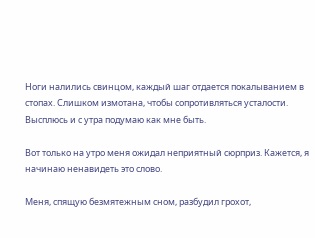Ноги налились свинцом, каждый шаг отдается покалыванием в стопах. Слишком измотана, чтобы сопротивляться усталости. Высплюсь и с утра подумаю как мне быть.

Вот только на утро меня ожидал неприятный сюрприз. Кажется, я начинаю ненавидеть это слово.

Меня, спящую безмятежным сном, разбудил грохот,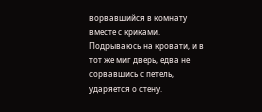ворвавшийся в комнату вместе с криками. Подрываюсь на кровати, и в тот же миг дверь, едва не сорвавшись с петель, ударяется о стену.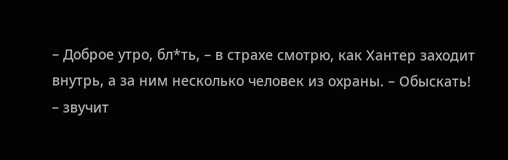– Доброе утро, бл*ть, – в страхе смотрю, как Хантер заходит внутрь, а за ним несколько человек из охраны. – Обыскать! – звучит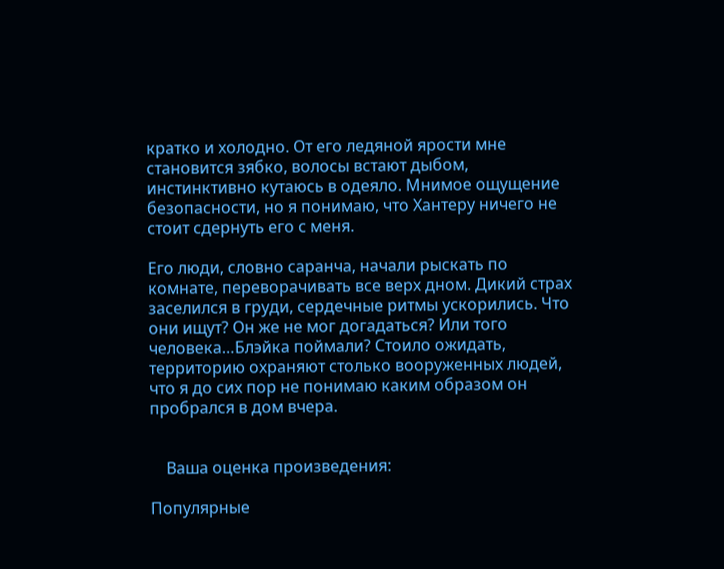кратко и холодно. От его ледяной ярости мне становится зябко, волосы встают дыбом, инстинктивно кутаюсь в одеяло. Мнимое ощущение безопасности, но я понимаю, что Хантеру ничего не стоит сдернуть его с меня.

Его люди, словно саранча, начали рыскать по комнате, переворачивать все верх дном. Дикий страх заселился в груди, сердечные ритмы ускорились. Что они ищут? Он же не мог догадаться? Или того человека…Блэйка поймали? Стоило ожидать, территорию охраняют столько вооруженных людей, что я до сих пор не понимаю каким образом он пробрался в дом вчера.


    Ваша оценка произведения:

Популярные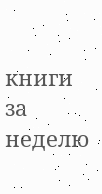книги за неделю